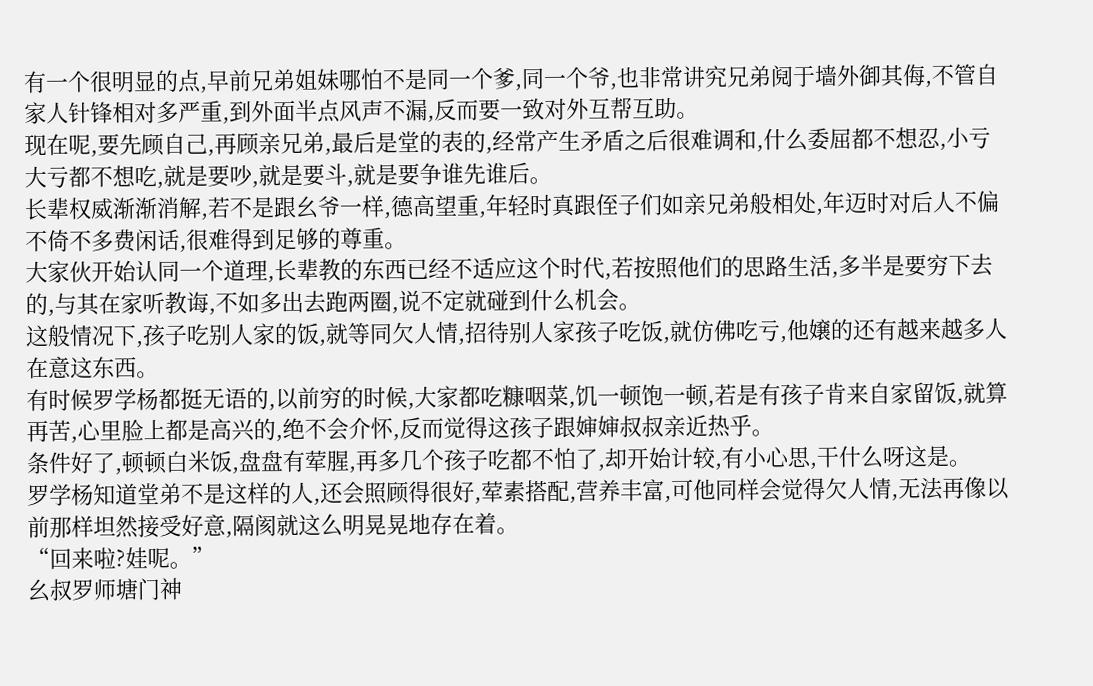有一个很明显的点,早前兄弟姐妹哪怕不是同一个爹,同一个爷,也非常讲究兄弟阋于墙外御其侮,不管自家人针锋相对多严重,到外面半点风声不漏,反而要一致对外互帮互助。
现在呢,要先顾自己,再顾亲兄弟,最后是堂的表的,经常产生矛盾之后很难调和,什么委屈都不想忍,小亏大亏都不想吃,就是要吵,就是要斗,就是要争谁先谁后。
长辈权威渐渐消解,若不是跟幺爷一样,德高望重,年轻时真跟侄子们如亲兄弟般相处,年迈时对后人不偏不倚不多费闲话,很难得到足够的尊重。
大家伙开始认同一个道理,长辈教的东西已经不适应这个时代,若按照他们的思路生活,多半是要穷下去的,与其在家听教诲,不如多出去跑两圈,说不定就碰到什么机会。
这般情况下,孩子吃别人家的饭,就等同欠人情,招待别人家孩子吃饭,就仿佛吃亏,他嬢的还有越来越多人在意这东西。
有时候罗学杨都挺无语的,以前穷的时候,大家都吃糠咽菜,饥一顿饱一顿,若是有孩子肯来自家留饭,就算再苦,心里脸上都是高兴的,绝不会介怀,反而觉得这孩子跟婶婶叔叔亲近热乎。
条件好了,顿顿白米饭,盘盘有荤腥,再多几个孩子吃都不怕了,却开始计较,有小心思,干什么呀这是。
罗学杨知道堂弟不是这样的人,还会照顾得很好,荤素搭配,营养丰富,可他同样会觉得欠人情,无法再像以前那样坦然接受好意,隔阂就这么明晃晃地存在着。
“回来啦?娃呢。”
幺叔罗师塘门神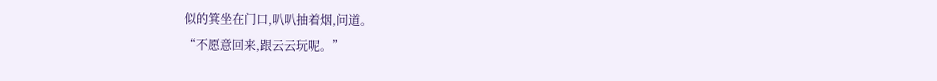似的箕坐在门口,叭叭抽着烟,问道。
“不愿意回来,跟云云玩呢。”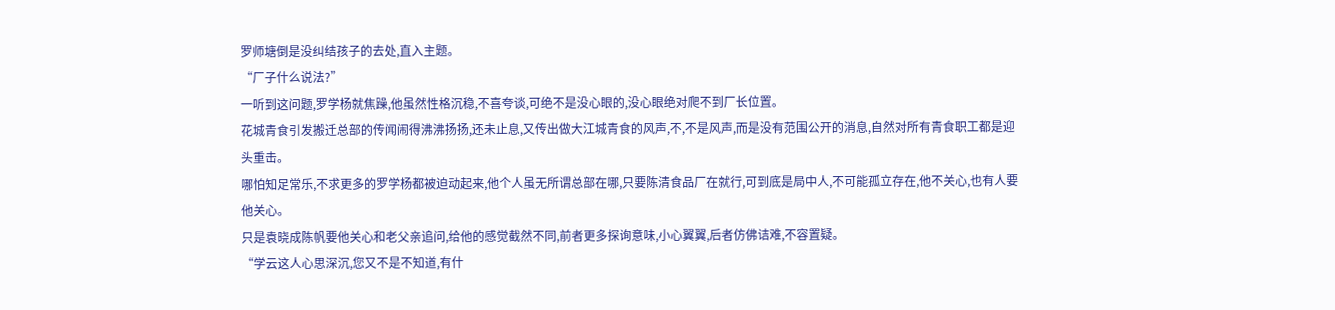罗师塘倒是没纠结孩子的去处,直入主题。
“厂子什么说法?”
一听到这问题,罗学杨就焦躁,他虽然性格沉稳,不喜夸谈,可绝不是没心眼的,没心眼绝对爬不到厂长位置。
花城青食引发搬迁总部的传闻闹得沸沸扬扬,还未止息,又传出做大江城青食的风声,不,不是风声,而是没有范围公开的消息,自然对所有青食职工都是迎头重击。
哪怕知足常乐,不求更多的罗学杨都被迫动起来,他个人虽无所谓总部在哪,只要陈清食品厂在就行,可到底是局中人,不可能孤立存在,他不关心,也有人要他关心。
只是袁晓成陈帆要他关心和老父亲追问,给他的感觉截然不同,前者更多探询意味,小心翼翼,后者仿佛诘难,不容置疑。
“学云这人心思深沉,您又不是不知道,有什